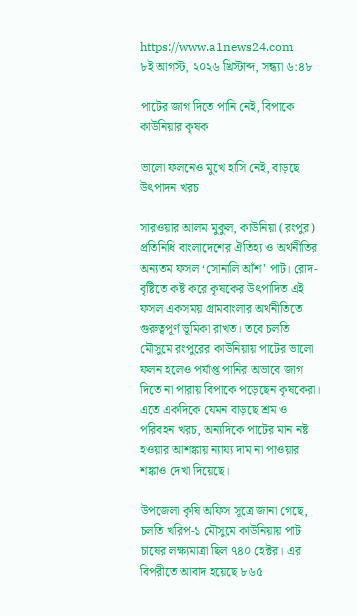https://www.a1news24.com
৮ই আগস্ট, ২০২৬ খ্রিস্টাব্দ, সন্ধ্যা ৬:৪৮

পাটের জাগ দিতে পানি নেই, বিপাকে কাউনিয়ার কৃষক

ভালো ফলনেও মুখে হাসি নেই, বাড়ছে উৎপাদন খরচ

সারওয়ার আলম মুকুল, কাউনিয়া (রংপুর) প্রতিনিধি বাংলাদেশের ঐতিহ্য ও অর্থনীতির অন্যতম ফসল ‘সোনালি আঁশ’ পাট। রোদ-বৃষ্টিতে কষ্ট করে কৃষকের উৎপাদিত এই ফসল একসময় গ্রামবাংলার অর্থনীতিতে গুরুত্বপূর্ণ ভূমিকা রাখত। তবে চলতি মৌসুমে রংপুরের কাউনিয়ায় পাটের ভালো ফলন হলেও পর্যাপ্ত পানির অভাবে জাগ দিতে না পারায় বিপাকে পড়েছেন কৃষকেরা। এতে একদিকে যেমন বাড়ছে শ্রম ও পরিবহন খরচ, অন্যদিকে পাটের মান নষ্ট হওয়ার আশঙ্কায় ন্যায্য দাম না পাওয়ার শঙ্কাও দেখা দিয়েছে।

উপজেলা কৃষি অফিস সূত্রে জানা গেছে, চলতি খরিপ-১ মৌসুমে কাউনিয়ায় পাট চাষের লক্ষ্যমাত্রা ছিল ৭৪০ হেক্টর। এর বিপরীতে আবাদ হয়েছে ৮৬৫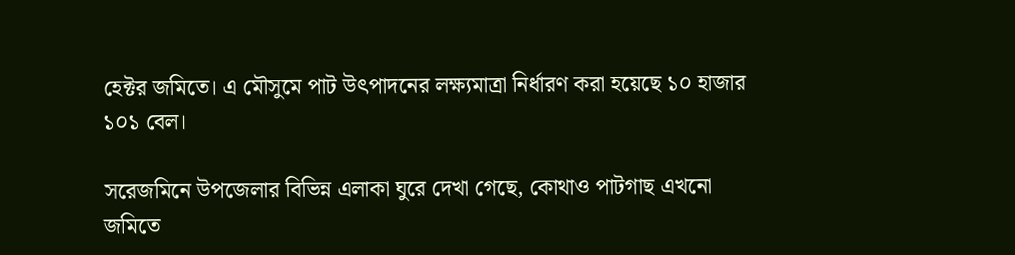হেক্টর জমিতে। এ মৌসুমে পাট উৎপাদনের লক্ষ্যমাত্রা নির্ধারণ করা হয়েছে ১০ হাজার ১০১ বেল।

সরেজমিনে উপজেলার বিভিন্ন এলাকা ঘুরে দেখা গেছে, কোথাও পাটগাছ এখনো জমিতে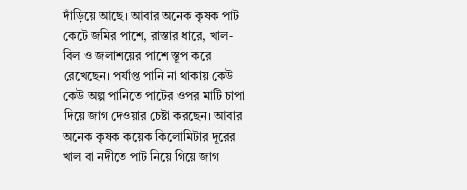দাঁড়িয়ে আছে। আবার অনেক কৃষক পাট কেটে জমির পাশে, রাস্তার ধারে, খাল-বিল ও জলাশয়ের পাশে স্তূপ করে রেখেছেন। পর্যাপ্ত পানি না থাকায় কেউ কেউ অল্প পানিতে পাটের ওপর মাটি চাপা দিয়ে জাগ দেওয়ার চেষ্টা করছেন। আবার অনেক কৃষক কয়েক কিলোমিটার দূরের খাল বা নদীতে পাট নিয়ে গিয়ে জাগ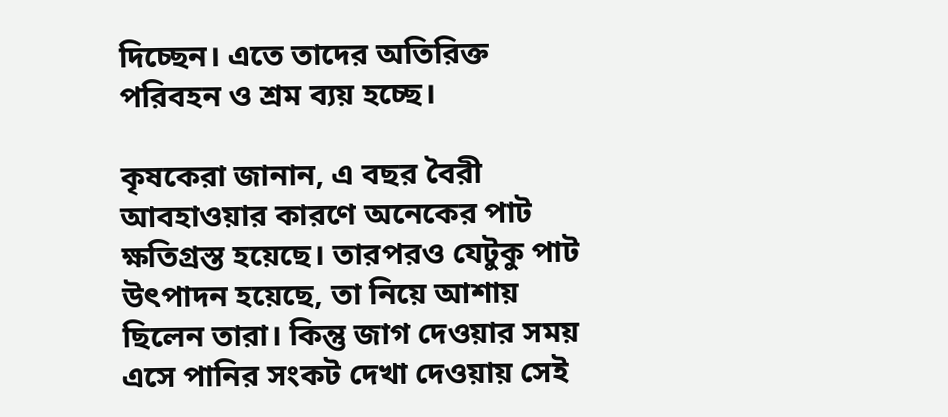দিচ্ছেন। এতে তাদের অতিরিক্ত পরিবহন ও শ্রম ব্যয় হচ্ছে।

কৃষকেরা জানান, এ বছর বৈরী আবহাওয়ার কারণে অনেকের পাট ক্ষতিগ্রস্ত হয়েছে। তারপরও যেটুকু পাট উৎপাদন হয়েছে, তা নিয়ে আশায় ছিলেন তারা। কিন্তু জাগ দেওয়ার সময় এসে পানির সংকট দেখা দেওয়ায় সেই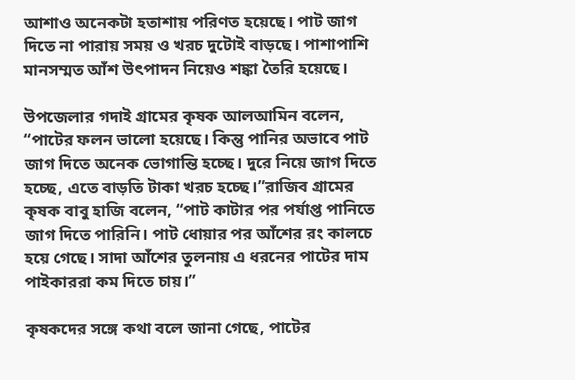আশাও অনেকটা হতাশায় পরিণত হয়েছে। পাট জাগ দিতে না পারায় সময় ও খরচ দুটোই বাড়ছে। পাশাপাশি মানসম্মত আঁশ উৎপাদন নিয়েও শঙ্কা তৈরি হয়েছে।

উপজেলার গদাই গ্রামের কৃষক আলআমিন বলেন, “পাটের ফলন ভালো হয়েছে। কিন্তু পানির অভাবে পাট জাগ দিতে অনেক ভোগান্তি হচ্ছে। দুরে নিয়ে জাগ দিতে হচ্ছে, এতে বাড়তি টাকা খরচ হচ্ছে।”রাজিব গ্রামের কৃষক বাবু হাজি বলেন, “পাট কাটার পর পর্যাপ্ত পানিতে জাগ দিতে পারিনি। পাট ধোয়ার পর আঁশের রং কালচে হয়ে গেছে। সাদা আঁশের তুলনায় এ ধরনের পাটের দাম পাইকাররা কম দিতে চায়।”

কৃষকদের সঙ্গে কথা বলে জানা গেছে, পাটের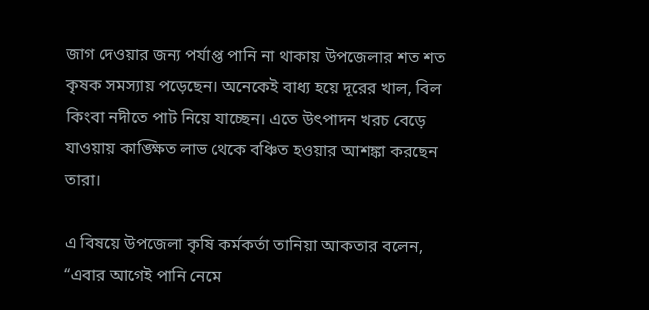জাগ দেওয়ার জন্য পর্যাপ্ত পানি না থাকায় উপজেলার শত শত কৃষক সমস্যায় পড়েছেন। অনেকেই বাধ্য হয়ে দূরের খাল, বিল কিংবা নদীতে পাট নিয়ে যাচ্ছেন। এতে উৎপাদন খরচ বেড়ে যাওয়ায় কাঙ্ক্ষিত লাভ থেকে বঞ্চিত হওয়ার আশঙ্কা করছেন তারা।

এ বিষয়ে উপজেলা কৃষি কর্মকর্তা তানিয়া আকতার বলেন, “এবার আগেই পানি নেমে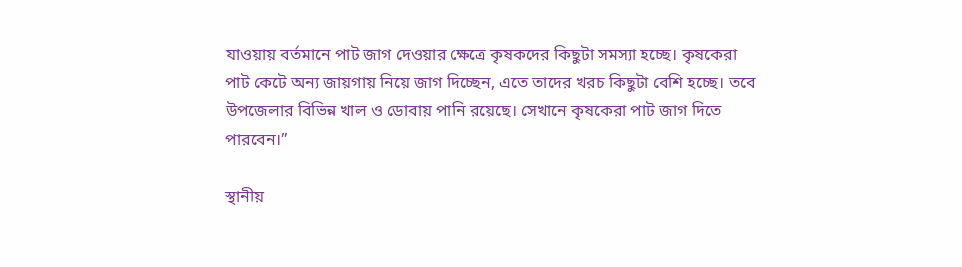যাওয়ায় বর্তমানে পাট জাগ দেওয়ার ক্ষেত্রে কৃষকদের কিছুটা সমস্যা হচ্ছে। কৃষকেরা পাট কেটে অন্য জায়গায় নিয়ে জাগ দিচ্ছেন, এতে তাদের খরচ কিছুটা বেশি হচ্ছে। তবে উপজেলার বিভিন্ন খাল ও ডোবায় পানি রয়েছে। সেখানে কৃষকেরা পাট জাগ দিতে পারবেন।”

স্থানীয়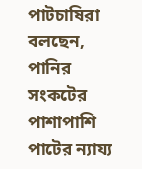পাটচাষিরা বলছেন, পানির সংকটের পাশাপাশি পাটের ন্যায্য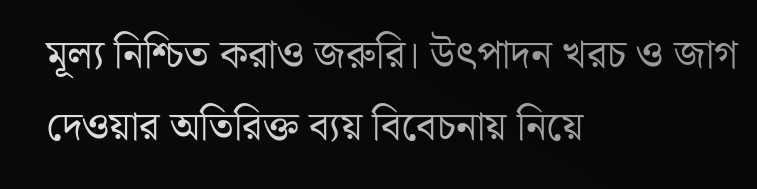মূল্য নিশ্চিত করাও জরুরি। উৎপাদন খরচ ও জাগ দেওয়ার অতিরিক্ত ব্যয় বিবেচনায় নিয়ে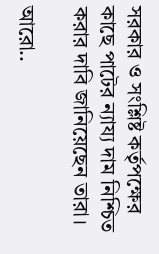সরকার ও সংশ্লিষ্ট কর্তৃপক্ষের কাছে পাটের ন্যায্য দাম নিশ্চিত করার দাবি জানিয়েছেন তারা।

আরো..